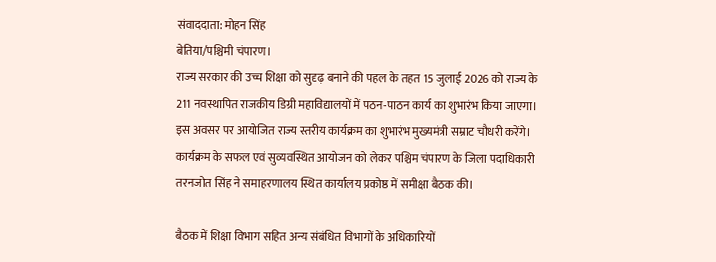संवाददाता: मोहन सिंह
बेतिया/पश्चिमी चंपारण।
राज्य सरकार की उच्च शिक्षा को सुदृढ़ बनाने की पहल के तहत 15 जुलाई 2026 को राज्य के 211 नवस्थापित राजकीय डिग्री महाविद्यालयों में पठन-पाठन कार्य का शुभारंभ किया जाएगा। इस अवसर पर आयोजित राज्य स्तरीय कार्यक्रम का शुभारंभ मुख्यमंत्री सम्राट चौधरी करेंगे। कार्यक्रम के सफल एवं सुव्यवस्थित आयोजन को लेकर पश्चिम चंपारण के जिला पदाधिकारी तरनजोत सिंह ने समाहरणालय स्थित कार्यालय प्रकोष्ठ में समीक्षा बैठक की।

बैठक में शिक्षा विभाग सहित अन्य संबंधित विभागों के अधिकारियों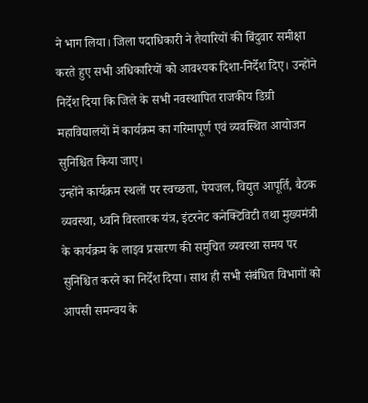ने भाग लिया। जिला पदाधिकारी ने तैयारियों की बिंदुवार समीक्षा करते हुए सभी अधिकारियों को आवश्यक दिशा-निर्देश दिए। उन्होंने निर्देश दिया कि जिले के सभी नवस्थापित राजकीय डिग्री महाविद्यालयों में कार्यक्रम का गरिमापूर्ण एवं व्यवस्थित आयोजन सुनिश्चित किया जाए।
उन्होंने कार्यक्रम स्थलों पर स्वच्छता, पेयजल, विद्युत आपूर्ति, बैठक व्यवस्था, ध्वनि विस्तारक यंत्र, इंटरनेट कनेक्टिविटी तथा मुख्यमंत्री के कार्यक्रम के लाइव प्रसारण की समुचित व्यवस्था समय पर सुनिश्चित करने का निर्देश दिया। साथ ही सभी संबंधित विभागों को आपसी समन्वय के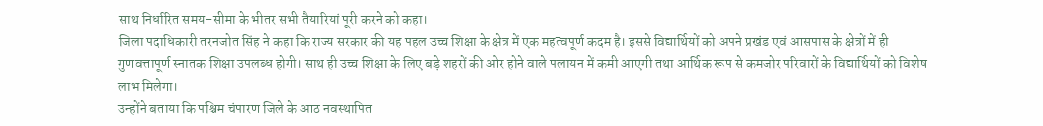साथ निर्धारित समय-सीमा के भीतर सभी तैयारियां पूरी करने को कहा।
जिला पदाधिकारी तरनजोत सिंह ने कहा कि राज्य सरकार की यह पहल उच्च शिक्षा के क्षेत्र में एक महत्वपूर्ण कदम है। इससे विद्यार्थियों को अपने प्रखंड एवं आसपास के क्षेत्रों में ही गुणवत्तापूर्ण स्नातक शिक्षा उपलब्ध होगी। साथ ही उच्च शिक्षा के लिए बड़े शहरों की ओर होने वाले पलायन में कमी आएगी तथा आर्थिक रूप से कमजोर परिवारों के विद्यार्थियों को विशेष लाभ मिलेगा।
उन्होंने बताया कि पश्चिम चंपारण जिले के आठ नवस्थापित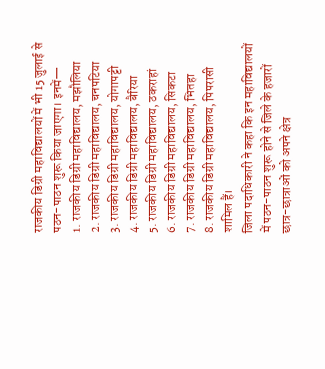राजकीय डिग्री महाविद्यालयों में भी 15 जुलाई से पठन-पाठन शुरू किया जाएगा। इनमें—
1. राजकीय डिग्री महाविद्यालय, मझौलिया
2. राजकीय डिग्री महाविद्यालय, चनपटिया
3. राजकीय डिग्री महाविद्यालय, योगापट्टी
4. राजकीय डिग्री महाविद्यालय, बैरिया
5. राजकीय डिग्री महाविद्यालय, ठकराहां
6. राजकीय डिग्री महाविद्यालय, सिकटा
7. राजकीय डिग्री महाविद्यालय, भितहा
8. राजकीय डिग्री महाविद्यालय, पिपरासी
शामिल हैं।
जिला पदाधिकारी ने कहा कि इन महाविद्यालयों में पठन-पाठन शुरू होने से जिले के हजारों छात्र-छात्राओं को अपने क्षेत्र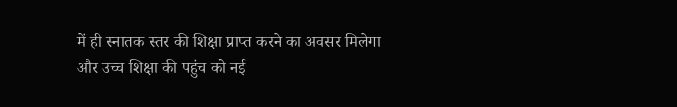में ही स्नातक स्तर की शिक्षा प्राप्त करने का अवसर मिलेगा और उच्च शिक्षा की पहुंच को नई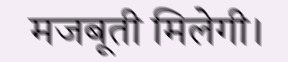मजबूती मिलेगी।